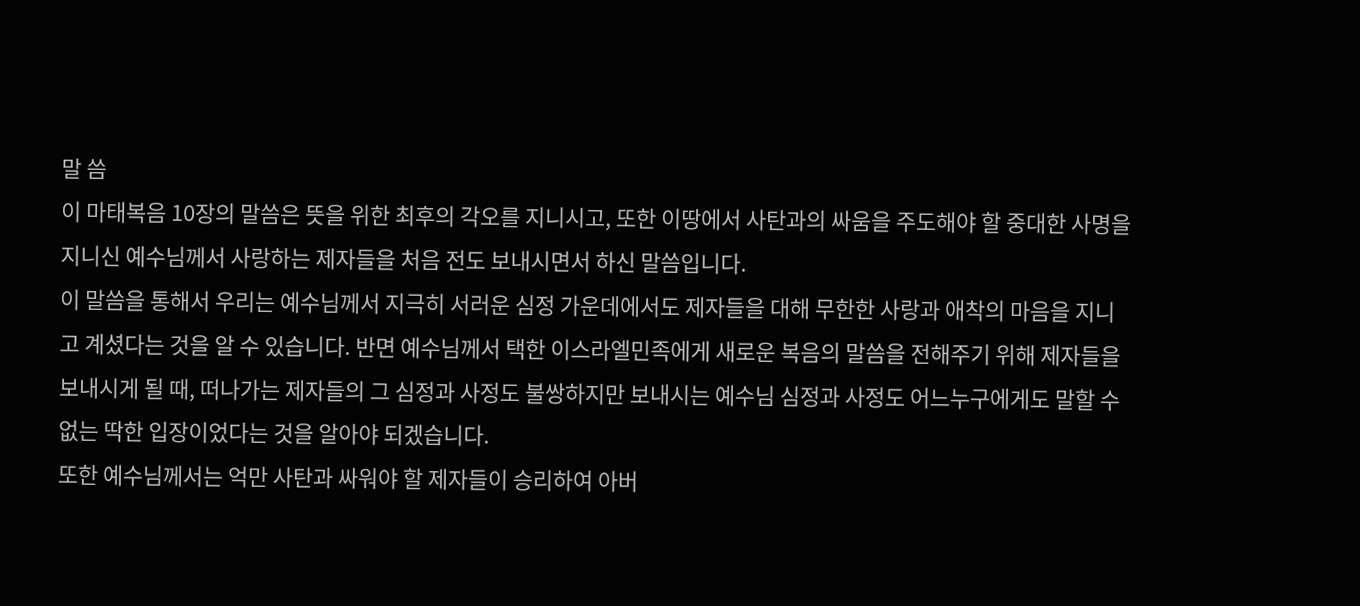말 씀
이 마태복음 10장의 말씀은 뜻을 위한 최후의 각오를 지니시고, 또한 이땅에서 사탄과의 싸움을 주도해야 할 중대한 사명을 지니신 예수님께서 사랑하는 제자들을 처음 전도 보내시면서 하신 말씀입니다.
이 말씀을 통해서 우리는 예수님께서 지극히 서러운 심정 가운데에서도 제자들을 대해 무한한 사랑과 애착의 마음을 지니고 계셨다는 것을 알 수 있습니다. 반면 예수님께서 택한 이스라엘민족에게 새로운 복음의 말씀을 전해주기 위해 제자들을 보내시게 될 때, 떠나가는 제자들의 그 심정과 사정도 불쌍하지만 보내시는 예수님 심정과 사정도 어느누구에게도 말할 수 없는 딱한 입장이었다는 것을 알아야 되겠습니다.
또한 예수님께서는 억만 사탄과 싸워야 할 제자들이 승리하여 아버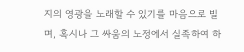지의 영광을 노래할 수 있기를 마음으로 빌며, 혹시나 그 싸움의 노정에서 실족하여 하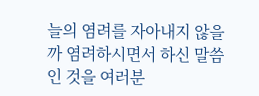늘의 염려를 자아내지 않을까 염려하시면서 하신 말씀인 것을 여러분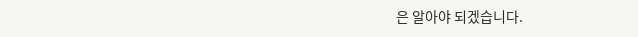은 알아야 되겠습니다.